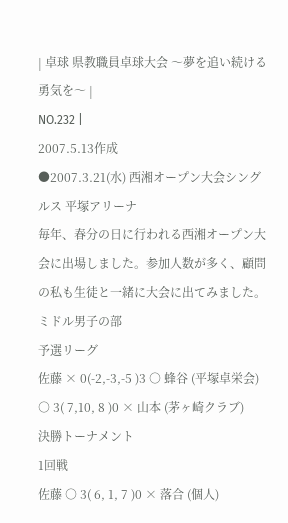| 卓球 県教職員卓球大会 〜夢を追い続ける勇気を〜 |
NO.232 |
2007.5.13作成
●2007.3.21(水) 西湘オープン大会シングルス 平塚アリーナ
毎年、春分の日に行われる西湘オープン大会に出場しました。参加人数が多く、顧問の私も生徒と一緒に大会に出てみました。
ミドル男子の部
予選リーグ
佐藤 × 0(-2,-3,-5 )3 ○ 蜂谷 (平塚卓栄会)
○ 3( 7,10, 8 )0 × 山本 (茅ヶ崎クラブ)
決勝トーナメント
1回戦
佐藤 ○ 3( 6, 1, 7 )0 × 落合 (個人)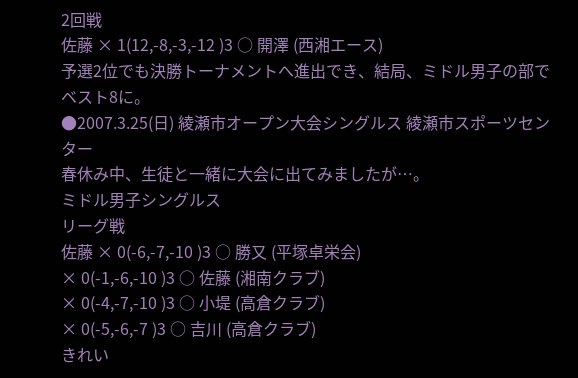2回戦
佐藤 × 1(12,-8,-3,-12 )3 ○ 開澤 (西湘エース)
予選2位でも決勝トーナメントへ進出でき、結局、ミドル男子の部でベスト8に。
●2007.3.25(日) 綾瀬市オープン大会シングルス 綾瀬市スポーツセンター
春休み中、生徒と一緒に大会に出てみましたが…。
ミドル男子シングルス
リーグ戦
佐藤 × 0(-6,-7,-10 )3 ○ 勝又 (平塚卓栄会)
× 0(-1,-6,-10 )3 ○ 佐藤 (湘南クラブ)
× 0(-4,-7,-10 )3 ○ 小堤 (高倉クラブ)
× 0(-5,-6,-7 )3 ○ 吉川 (高倉クラブ)
きれい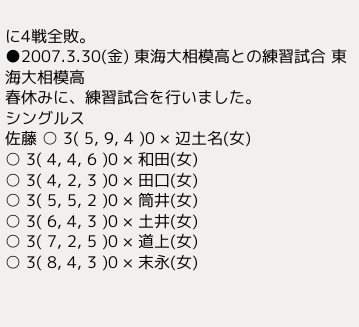に4戦全敗。
●2007.3.30(金) 東海大相模高との練習試合 東海大相模高
春休みに、練習試合を行いました。
シングルス
佐藤 ○ 3( 5, 9, 4 )0 × 辺土名(女)
○ 3( 4, 4, 6 )0 × 和田(女)
○ 3( 4, 2, 3 )0 × 田口(女)
○ 3( 5, 5, 2 )0 × 筒井(女)
○ 3( 6, 4, 3 )0 × 土井(女)
○ 3( 7, 2, 5 )0 × 道上(女)
○ 3( 8, 4, 3 )0 × 末永(女)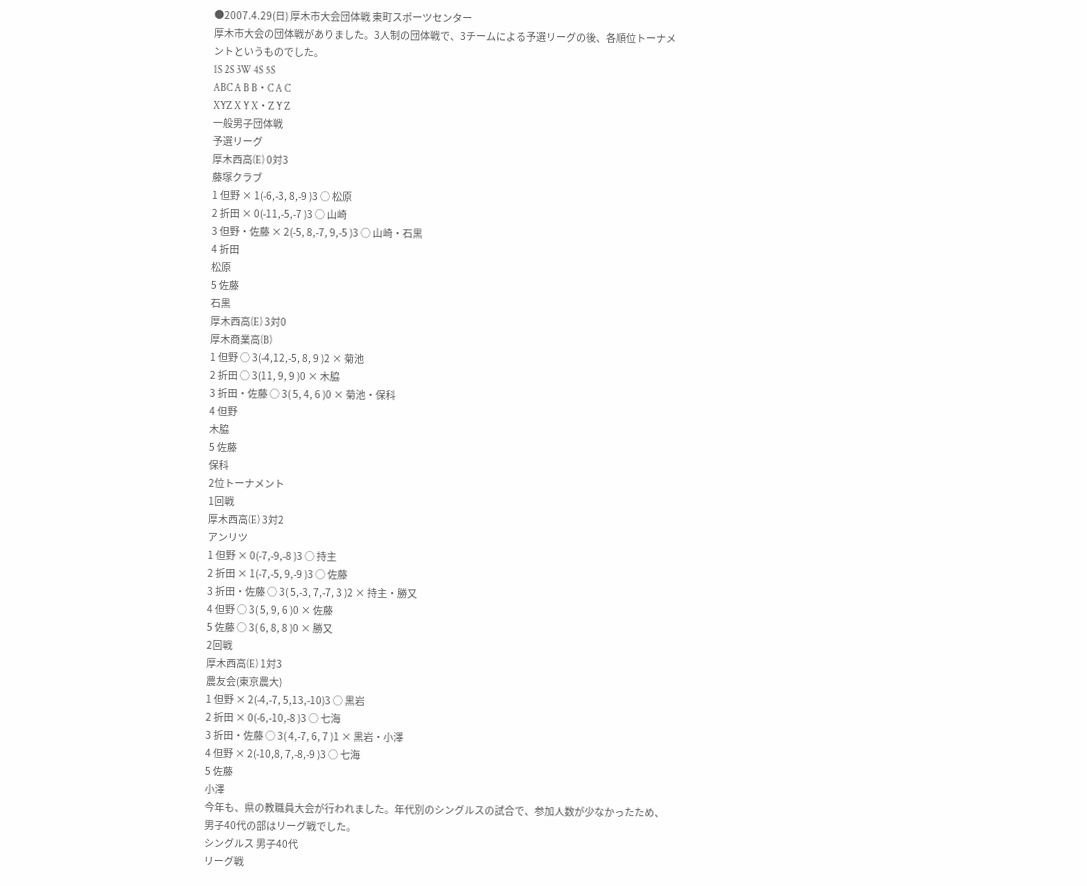●2007.4.29(日) 厚木市大会団体戦 東町スポーツセンター
厚木市大会の団体戦がありました。3人制の団体戦で、3チームによる予選リーグの後、各順位トーナメントというものでした。
1S 2S 3W 4S 5S
ABC A B B・C A C
XYZ X Y X・Z Y Z
一般男子団体戦
予選リーグ
厚木西高(E) 0対3
藤塚クラブ
1 但野 × 1(-6,-3, 8,-9 )3 ○ 松原
2 折田 × 0(-11,-5,-7 )3 ○ 山崎
3 但野・佐藤 × 2(-5, 8,-7, 9,-5 )3 ○ 山崎・石黒
4 折田
松原
5 佐藤
石黒
厚木西高(E) 3対0
厚木商業高(B)
1 但野 ○ 3(-4,12,-5, 8, 9 )2 × 菊池
2 折田 ○ 3(11, 9, 9 )0 × 木脇
3 折田・佐藤 ○ 3( 5, 4, 6 )0 × 菊池・保科
4 但野
木脇
5 佐藤
保科
2位トーナメント
1回戦
厚木西高(E) 3対2
アンリツ
1 但野 × 0(-7,-9,-8 )3 ○ 持主
2 折田 × 1(-7,-5, 9,-9 )3 ○ 佐藤
3 折田・佐藤 ○ 3( 5,-3, 7,-7, 3 )2 × 持主・勝又
4 但野 ○ 3( 5, 9, 6 )0 × 佐藤
5 佐藤 ○ 3( 6, 8, 8 )0 × 勝又
2回戦
厚木西高(E) 1対3
農友会(東京農大)
1 但野 × 2(-4,-7, 5,13,-10)3 ○ 黒岩
2 折田 × 0(-6,-10,-8 )3 ○ 七海
3 折田・佐藤 ○ 3( 4,-7, 6, 7 )1 × 黒岩・小澤
4 但野 × 2(-10,8, 7,-8,-9 )3 ○ 七海
5 佐藤
小澤
今年も、県の教職員大会が行われました。年代別のシングルスの試合で、参加人数が少なかったため、男子40代の部はリーグ戦でした。
シングルス 男子40代
リーグ戦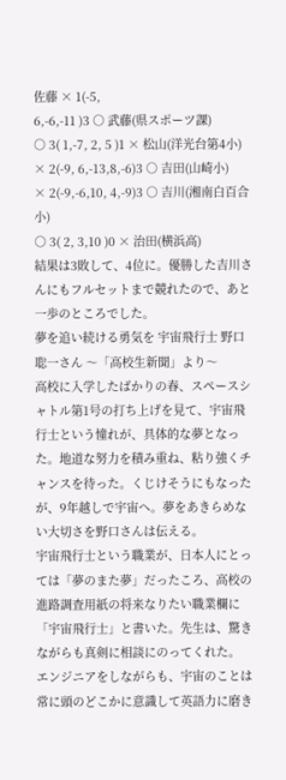佐藤 × 1(-5,
6,-6,-11 )3 ○ 武藤(県スポーツ課)
○ 3( 1,-7, 2, 5 )1 × 松山(洋光台第4小)
× 2(-9, 6,-13,8,-6)3 ○ 吉田(山崎小)
× 2(-9,-6,10, 4,-9)3 ○ 吉川(湘南白百合小)
○ 3( 2, 3,10 )0 × 治田(横浜高)
結果は3敗して、4位に。優勝した吉川さんにもフルセットまで競れたので、あと一歩のところでした。
夢を追い続ける勇気を 宇宙飛行士 野口聡一さん 〜「高校生新聞」より〜
高校に入学したばかりの春、スペースシャトル第1号の打ち上げを見て、宇宙飛行士という憧れが、具体的な夢となった。地道な努力を積み重ね、粘り強くチャンスを待った。くじけそうにもなったが、9年越しで宇宙へ。夢をあきらめない大切さを野口さんは伝える。
宇宙飛行士という職業が、日本人にとっては「夢のまた夢」だったころ、高校の進路調査用紙の将来なりたい職業欄に「宇宙飛行士」と書いた。先生は、驚きながらも真剣に相談にのってくれた。
エンジニアをしながらも、宇宙のことは常に頭のどこかに意識して英語力に磨き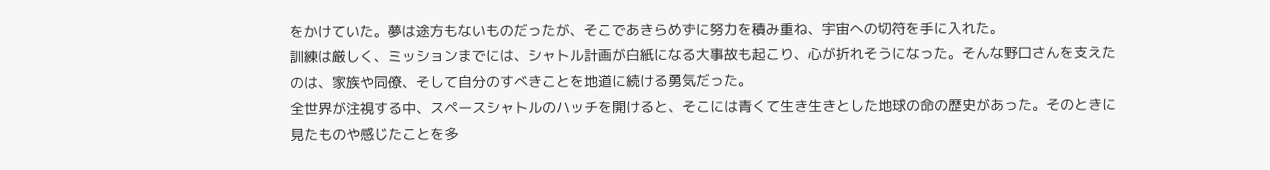をかけていた。夢は途方もないものだったが、そこであきらめずに努力を積み重ね、宇宙への切符を手に入れた。
訓練は厳しく、ミッションまでには、シャトル計画が白紙になる大事故も起こり、心が折れそうになった。そんな野口さんを支えたのは、家族や同僚、そして自分のすべきことを地道に続ける勇気だった。
全世界が注視する中、スペースシャトルのハッチを開けると、そこには青くて生き生きとした地球の命の歴史があった。そのときに見たものや感じたことを多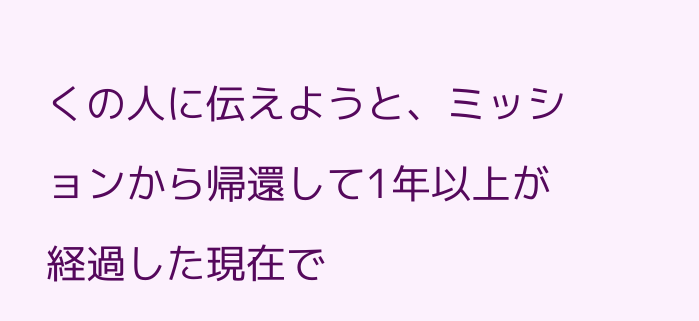くの人に伝えようと、ミッションから帰還して1年以上が経過した現在で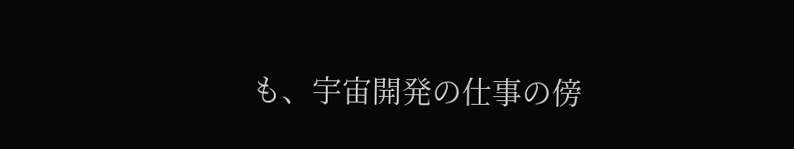も、宇宙開発の仕事の傍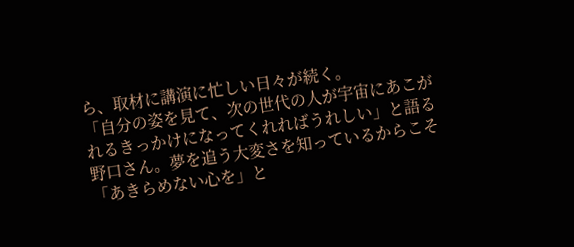ら、取材に講演に忙しい日々が続く。
「自分の姿を見て、次の世代の人が宇宙にあこがれるきっかけになってくれればうれしい」と語る野口さん。夢を追う大変さを知っているからこそ「あきらめない心を」と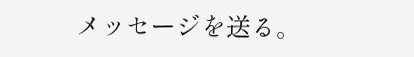メッセージを送る。